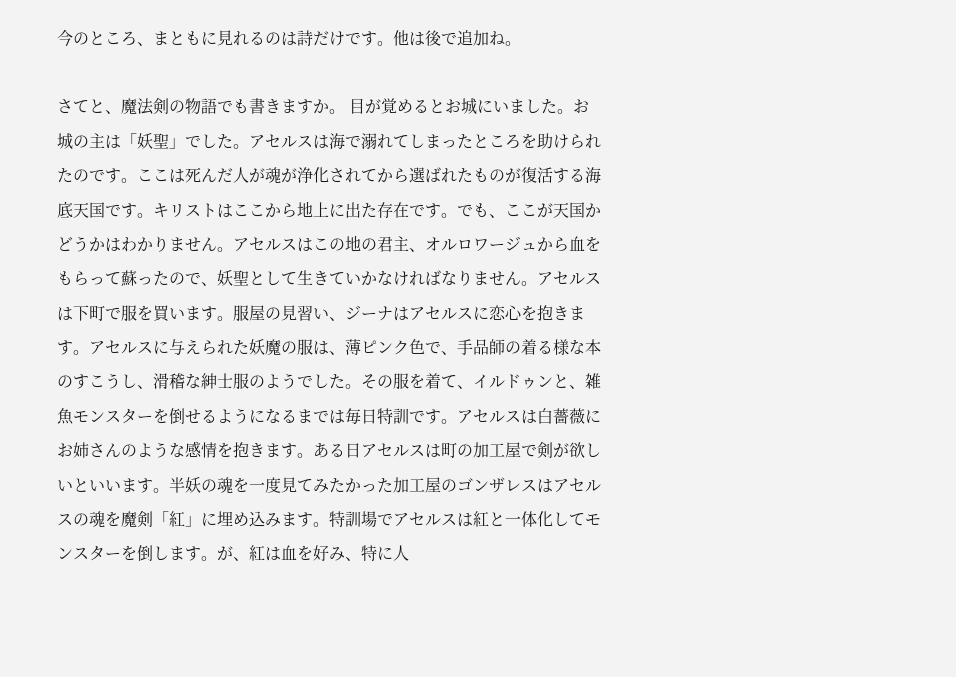今のところ、まともに見れるのは詩だけです。他は後で追加ね。

さてと、魔法剣の物語でも書きますか。 目が覚めるとお城にいました。お城の主は「妖聖」でした。アセルスは海で溺れてしまったところを助けられたのです。ここは死んだ人が魂が浄化されてから選ばれたものが復活する海底天国です。キリストはここから地上に出た存在です。でも、ここが天国かどうかはわかりません。アセルスはこの地の君主、オルロワージュから血をもらって蘇ったので、妖聖として生きていかなければなりません。アセルスは下町で服を買います。服屋の見習い、ジーナはアセルスに恋心を抱きます。アセルスに与えられた妖魔の服は、薄ピンク色で、手品師の着る様な本のすこうし、滑稽な紳士服のようでした。その服を着て、イルドゥンと、雑魚モンスターを倒せるようになるまでは毎日特訓です。アセルスは白薔薇にお姉さんのような感情を抱きます。ある日アセルスは町の加工屋で剣が欲しいといいます。半妖の魂を一度見てみたかった加工屋のゴンザレスはアセルスの魂を魔剣「紅」に埋め込みます。特訓場でアセルスは紅と一体化してモンスターを倒します。が、紅は血を好み、特に人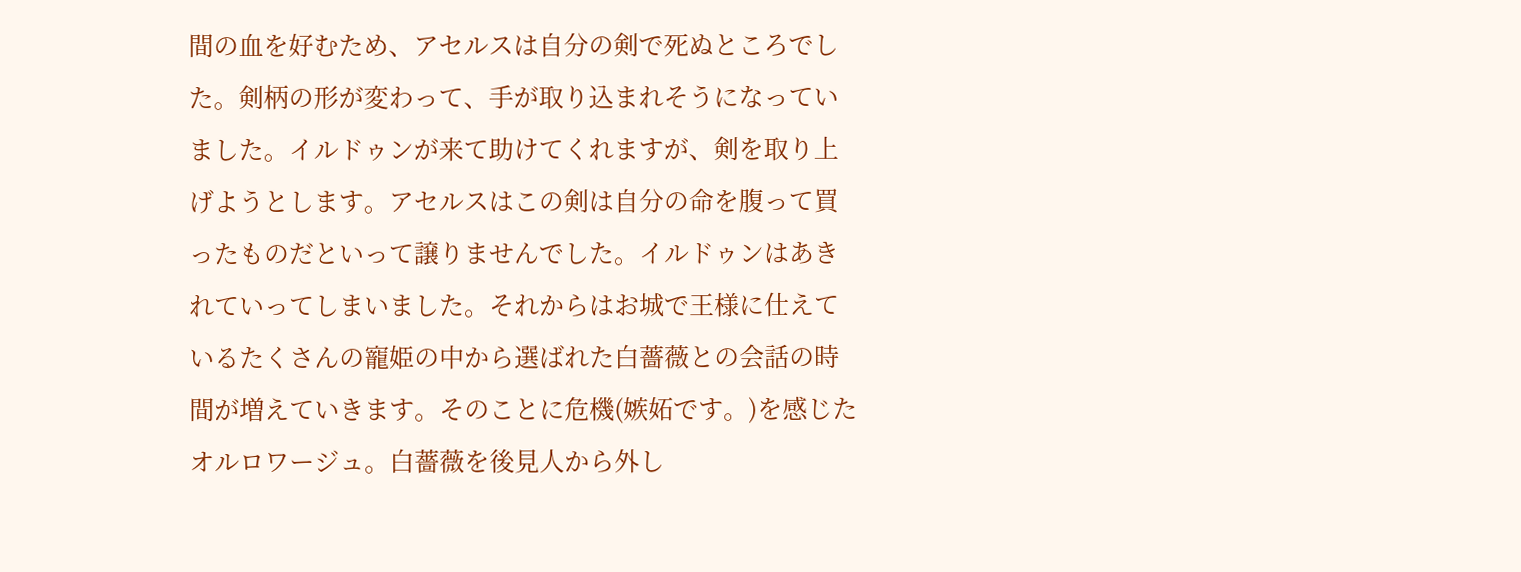間の血を好むため、アセルスは自分の剣で死ぬところでした。剣柄の形が変わって、手が取り込まれそうになっていました。イルドゥンが来て助けてくれますが、剣を取り上げようとします。アセルスはこの剣は自分の命を腹って買ったものだといって譲りませんでした。イルドゥンはあきれていってしまいました。それからはお城で王様に仕えているたくさんの寵姫の中から選ばれた白薔薇との会話の時間が増えていきます。そのことに危機(嫉妬です。)を感じたオルロワージュ。白薔薇を後見人から外し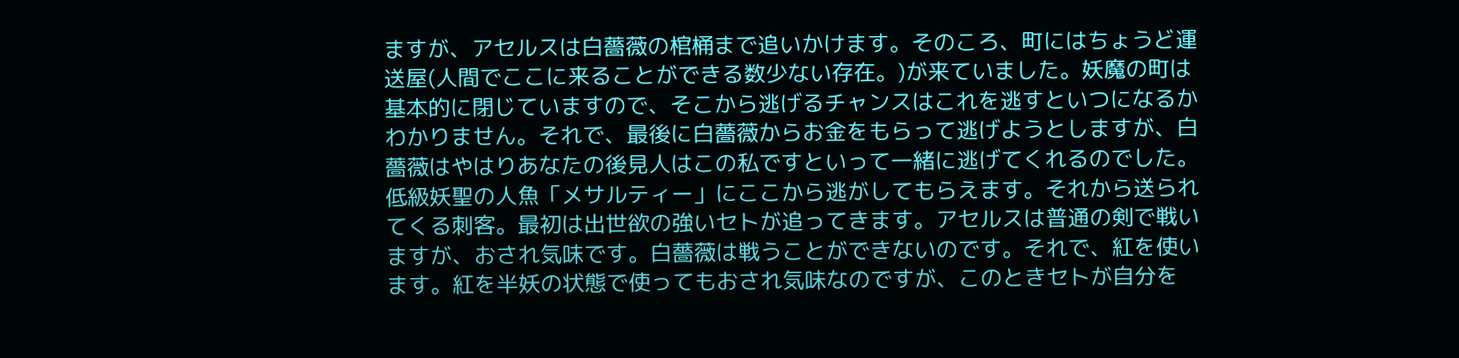ますが、アセルスは白薔薇の棺桶まで追いかけます。そのころ、町にはちょうど運送屋(人間でここに来ることができる数少ない存在。)が来ていました。妖魔の町は基本的に閉じていますので、そこから逃げるチャンスはこれを逃すといつになるかわかりません。それで、最後に白薔薇からお金をもらって逃げようとしますが、白薔薇はやはりあなたの後見人はこの私ですといって一緒に逃げてくれるのでした。低級妖聖の人魚「メサルティー」にここから逃がしてもらえます。それから送られてくる刺客。最初は出世欲の強いセトが追ってきます。アセルスは普通の剣で戦いますが、おされ気味です。白薔薇は戦うことができないのです。それで、紅を使います。紅を半妖の状態で使ってもおされ気味なのですが、このときセトが自分を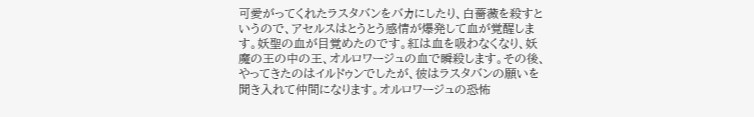可愛がってくれたラスタバンをバカにしたり、白薔薇を殺すというので、アセルスはとうとう感情が爆発して血が覚醒します。妖聖の血が目覚めたのです。紅は血を吸わなくなり、妖魔の王の中の王、オルロワージュの血で瞬殺します。その後、やってきたのはイルドゥンでしたが、彼はラスタバンの願いを聞き入れて仲間になります。オルロワージュの恐怖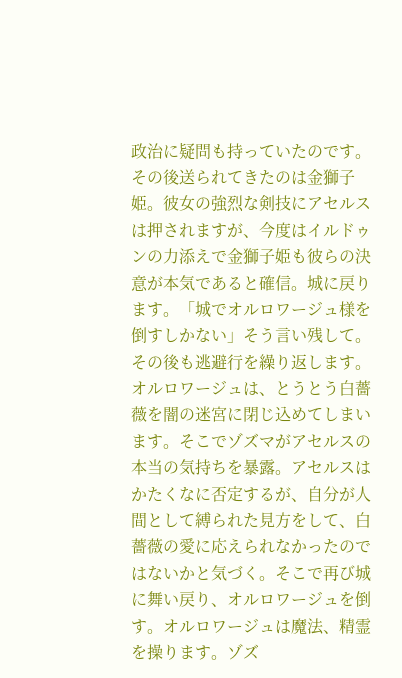政治に疑問も持っていたのです。その後送られてきたのは金獅子姫。彼女の強烈な剣技にアセルスは押されますが、今度はイルドゥンの力添えで金獅子姫も彼らの決意が本気であると確信。城に戻ります。「城でオルロワージュ様を倒すしかない」そう言い残して。その後も逃避行を繰り返します。オルロワージュは、とうとう白薔薇を闇の迷宮に閉じ込めてしまいます。そこでゾズマがアセルスの本当の気持ちを暴露。アセルスはかたくなに否定するが、自分が人間として縛られた見方をして、白薔薇の愛に応えられなかったのではないかと気づく。そこで再び城に舞い戻り、オルロワージュを倒す。オルロワージュは魔法、精霊を操ります。ゾズ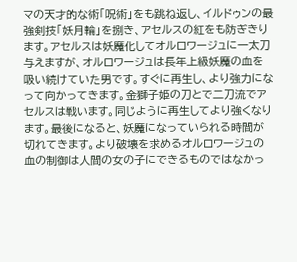マの天才的な術「呪術」をも跳ね返し、イルドゥンの最強剣技「妖月輪」を捌き、アセルスの紅をも防ぎきります。アセルスは妖魔化してオルロワージュに一太刀与えますが、オルロワージュは長年上級妖魔の血を吸い続けていた男です。すぐに再生し、より強力になって向かってきます。金獅子姫の刀とで二刀流でアセルスは戦います。同じように再生してより強くなります。最後になると、妖魔になっていられる時間が切れてきます。より破壊を求めるオルロワージュの血の制御は人間の女の子にできるものではなかっ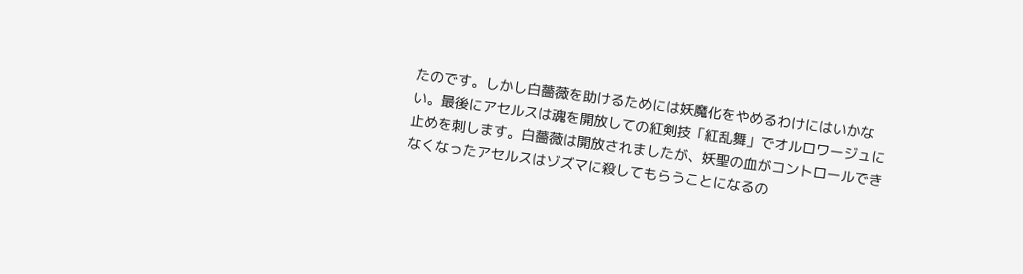たのです。しかし白薔薇を助けるためには妖魔化をやめるわけにはいかない。最後にアセルスは魂を開放しての紅剣技「紅乱舞」でオルロワージュに止めを刺します。白薔薇は開放されましたが、妖聖の血がコントロールできなくなったアセルスはゾズマに殺してもらうことになるの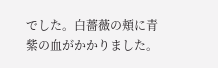でした。白薔薇の頬に青紫の血がかかりました。